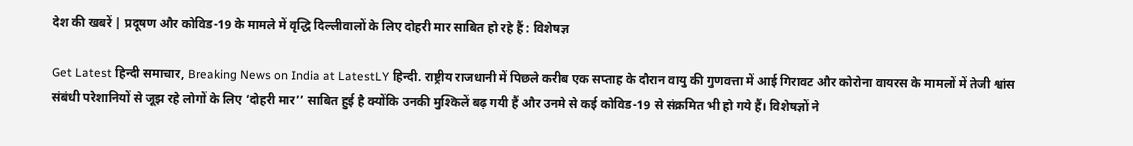देश की खबरें | प्रदूषण और कोविड-19 के मामले में वृद्धि दिल्लीवालों के लिए दोहरी मार साबित हो रहे हैं : विशेषज्ञ

Get Latest हिन्दी समाचार, Breaking News on India at LatestLY हिन्दी. राष्ट्रीय राजधानी में पिछले करीब एक सप्ताह के दौरान वायु की गुणवत्ता में आई गिरावट और कोरोना वायरस के मामलों में तेजी श्वांस संबंधी परेशानियों से जूझ रहे लोगों के लिए ‘दोहरी मार’’ साबित हुई है क्योंकि उनकी मुश्किलें बढ़ गयी हैं और उनमे से कई कोविड-19 से संक्रमित भी हो गये हैं। विशेषज्ञों ने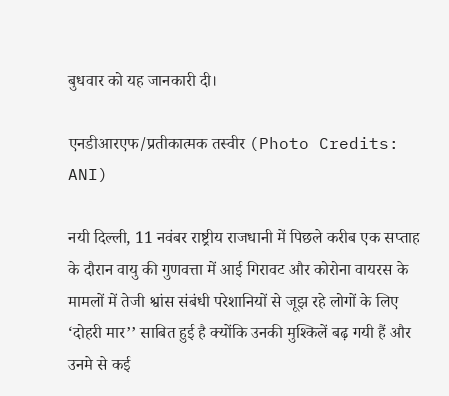बुधवार को यह जानकारी दी।

एनडीआरएफ/प्रतीकात्मक तस्वीर (Photo Credits: ANI)

नयी दिल्ली, 11 नवंबर राष्ट्रीय राजधानी में पिछले करीब एक सप्ताह के दौरान वायु की गुणवत्ता में आई गिरावट और कोरोना वायरस के मामलों में तेजी श्वांस संबंधी परेशानियों से जूझ रहे लोगों के लिए ‘दोहरी मार’’ साबित हुई है क्योंकि उनकी मुश्किलें बढ़ गयी हैं और उनमे से कई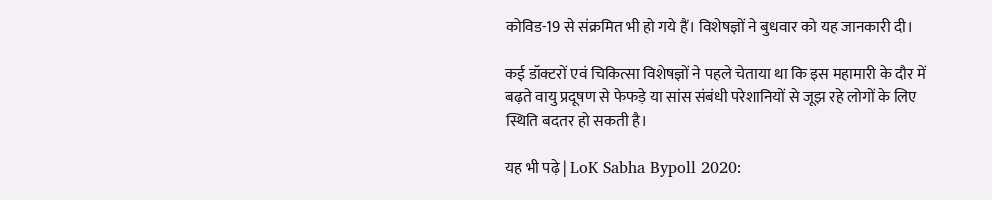कोविड-19 से संक्रमित भी हो गये हैं। विशेषज्ञों ने बुधवार को यह जानकारी दी।

कई डॉक्टरों एवं चिकित्सा विशेषज्ञों ने पहले चेताया था कि इस महामारी के दौर में बढ़ते वायु प्रदूषण से फेफड़े या सांस संबंधी परेशानियों से जूझ रहे लोगों के लिए स्थिति बदतर हो सकती है।

यह भी पढ़े | LoK Sabha Bypoll 2020: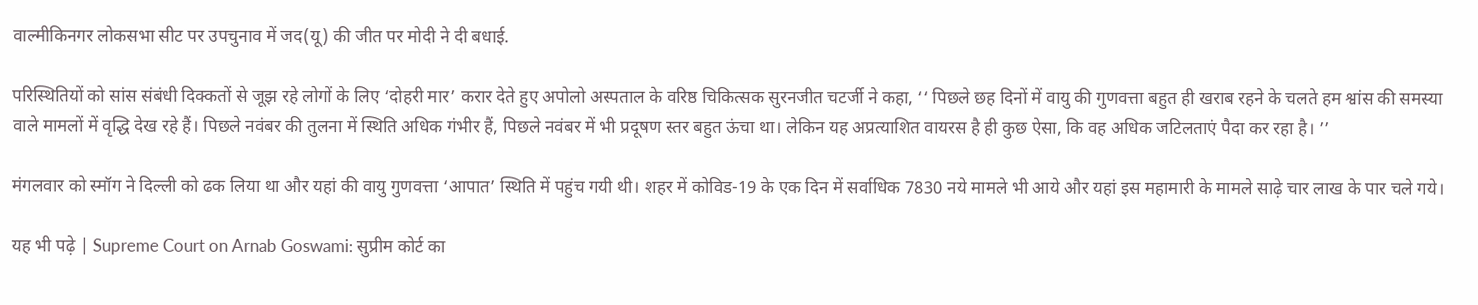वाल्मीकिनगर लोकसभा सीट पर उपचुनाव में जद(यू) की जीत पर मोदी ने दी बधाई.

परिस्थितियों को सांस संबंधी दिक्कतों से जूझ रहे लोगों के लिए ‘दोहरी मार’ करार देते हुए अपोलो अस्पताल के वरिष्ठ चिकित्सक सुरनजीत चटर्जी ने कहा, ‘‘ पिछले छह दिनों में वायु की गुणवत्ता बहुत ही खराब रहने के चलते हम श्वांस की समस्या वाले मामलों में वृद्धि देख रहे हैं। पिछले नवंबर की तुलना में स्थिति अधिक गंभीर हैं, पिछले नवंबर में भी प्रदूषण स्तर बहुत ऊंचा था। लेकिन यह अप्रत्याशित वायरस है ही कुछ ऐसा, कि वह अधिक जटिलताएं पैदा कर रहा है। ’’

मंगलवार को स्मॉग ने दिल्ली को ढक लिया था और यहां की वायु गुणवत्ता ‘आपात’ स्थिति में पहुंच गयी थी। शहर में कोविड-19 के एक दिन में सर्वाधिक 7830 नये मामले भी आये और यहां इस महामारी के मामले साढ़े चार लाख के पार चले गये।

यह भी पढ़े | Supreme Court on Arnab Goswami: सुप्रीम कोर्ट का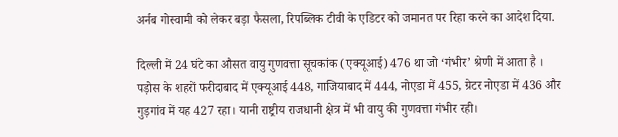अर्नब गोस्वामी को लेकर बड़ा फैसला, रिपब्लिक टीवी के एडिटर को जमानत पर रिहा करने का आदेश दिया.

दिल्ली में 24 घंटे का औसत वायु गुणवत्ता सूचकांक (एक्यूआई) 476 था जो ‘गंभीर’ श्रेणी में आता है । पड़ोस के शहरों फरीदाबाद में एक्यूआई 448, गाजियाबाद में 444, नोएडा में 455, ग्रेटर नोएडा में 436 और गुड़गांव में यह 427 रहा। यानी राष्ट्रीय राजधानी क्षेत्र में भी वायु की गुणवत्ता गंभीर रही।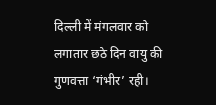दिल्ली में मंगलवार को लगातार छठे दिन वायु की गुणवत्ता ‘गंभीर’ रही।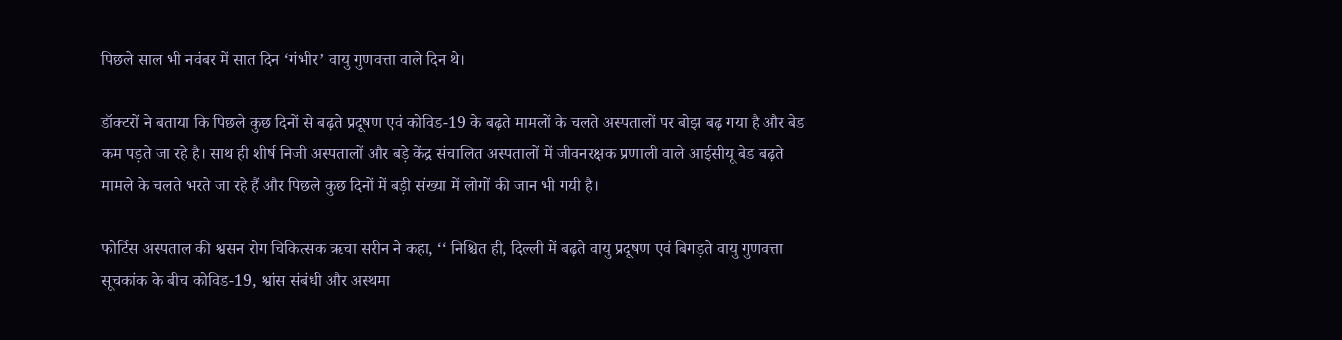पिछले साल भी नवंबर में सात दिन ‘गंभीर’ वायु गुणवत्ता वाले दिन थे।

डॉक्टरों ने बताया कि पिछले कुछ दिनों से बढ़ते प्रदूषण एवं कोविड-19 के बढ़ते मामलों के चलते अस्पतालों पर बोझ बढ़ गया है और बेड कम पड़ते जा रहे है। साथ ही शीर्ष निजी अस्पतालों और बड़े केंद्र संचालित अस्पतालों में जीवनरक्षक प्रणाली वाले आईसीयू बेड बढ़ते मामले के चलते भरते जा रहे हैं और पिछले कुछ दिनों में बड़ी संख्या में लोगों की जान भी गयी है।

फोर्टिस अस्पताल की श्वसन रोग चिकित्सक ऋचा सरीन ने कहा, ‘‘ निश्चित ही, दिल्ली में बढ़ते वायु प्रदूषण एवं बिगड़ते वायु गुणवत्ता सूचकांक के बीच कोविड-19, श्वांस संबंधी और अस्थमा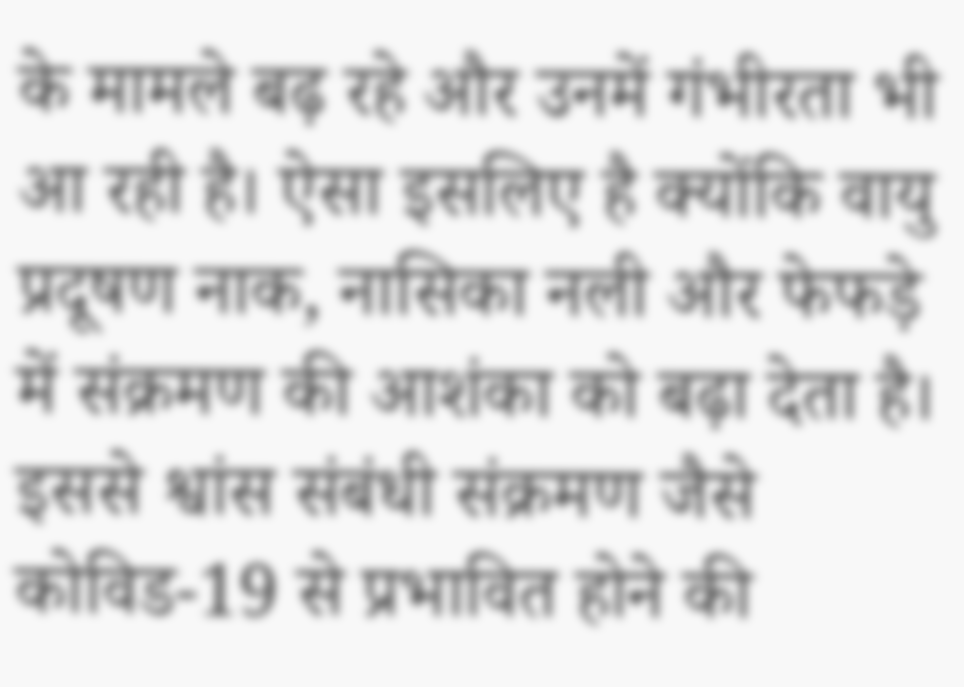के मामले बढ़ रहे और उनमें गंभीरता भी आ रही है। ऐसा इसलिए है क्योंकि वायु प्रदूषण नाक, नासिका नली और फेफड़े में संक्रमण की आशंका को बढ़ा देता है। इससे श्वांस संबंधी संक्रमण जैसे कोविड-19 से प्रभावित होने की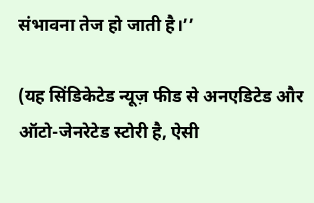संभावना तेज हो जाती है।’’

(यह सिंडिकेटेड न्यूज़ फीड से अनएडिटेड और ऑटो-जेनरेटेड स्टोरी है, ऐसी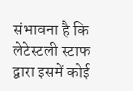संभावना है कि लेटेस्टली स्टाफ द्वारा इसमें कोई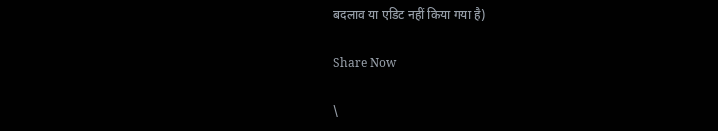बदलाव या एडिट नहीं किया गया है)

Share Now

\